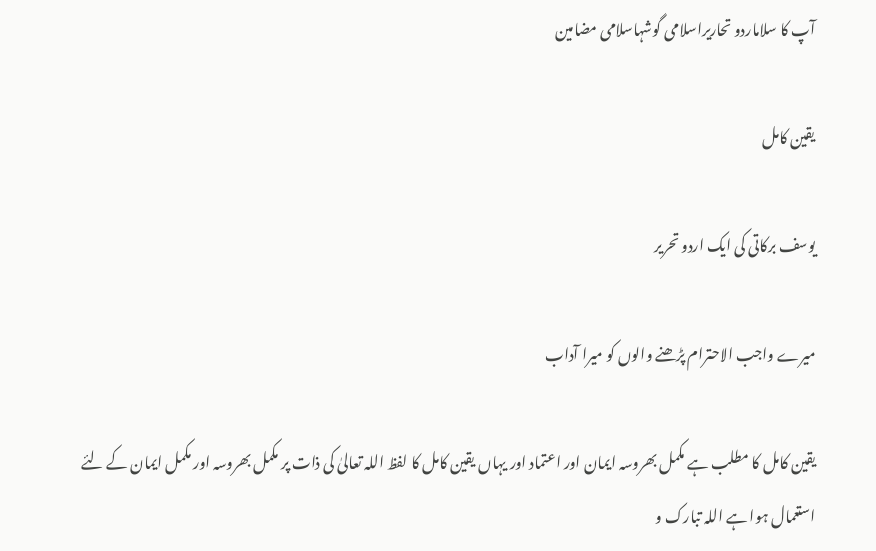آپ کا سلاماردو تحاریراسلامی گوشہاسلامی مضامین

یقین کامل

یوسف برکاتی کی ایک اردو تحریر

میرے واجب الاحترام پڑھنے والوں کو میرا آداب

یقین کامل کا مطلب ہے مکمل بھروسہ ایمان اور اعتماد اور یہاں یقین کامل کا لفظ اللہ تعالیٰ کی ذات پر مکمل بھروسہ اور مکمل ایمان کے لئے استعمال ہوا ہے اللہ تبارک و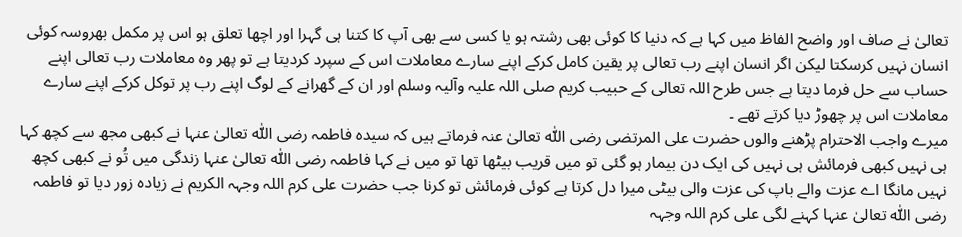تعالیٰ نے صاف اور واضح الفاظ میں کہا ہے کہ دنیا کا کوئی بھی رشتہ ہو یا کسی سے بھی آپ کا کتنا ہی گہرا اور اچھا تعلق ہو اس پر مکمل بھروسہ کوئی انسان نہیں کرسکتا لیکن اگر انسان اپنے رب تعالی پر یقین کامل کرکے اپنے سارے معاملات اس کے سپرد کردیتا ہے تو پھر وہ معاملات رب تعالی اپنے حساب سے حل فرما دیتا ہے جس طرح اللہ تعالی کے حبیب کریم صلی اللہ علیہ وآلیہ وسلم اور ان کے گھرانے کے لوگ اپنے رب پر توکل کرکے اپنے سارے معاملات اس پر چھوڑ دیا کرتے تھے ۔
میرے واجب الاحترام پڑھنے والوں حضرت علی المرتضی رضی اللّٰہ تعالیٰ عنہ فرماتے ہیں کہ سیدہ فاطمہ رضی اللّٰہ تعالیٰ عنہا نے کبھی مجھ سے کچھ کہا ہی نہیں کبھی فرمائش ہی نہیں کی ایک دن بیمار ہو گئی تو میں قریب بیٹھا تھا تو میں نے کہا فاطمہ رضی اللّٰہ تعالیٰ عنہا زندگی میں تُو نے کبھی کچھ نہیں مانگا اے عزت والے باپ کی عزت والی بیٹی میرا دل کرتا ہے کوئی فرمائش تو کرنا جب حضرت علی کرم اللہ وجہہ الکریم نے زیادہ زور دیا تو فاطمہ رضی اللّٰہ تعالیٰ عنہا کہنے لگی علی کرم اللہ وجہہ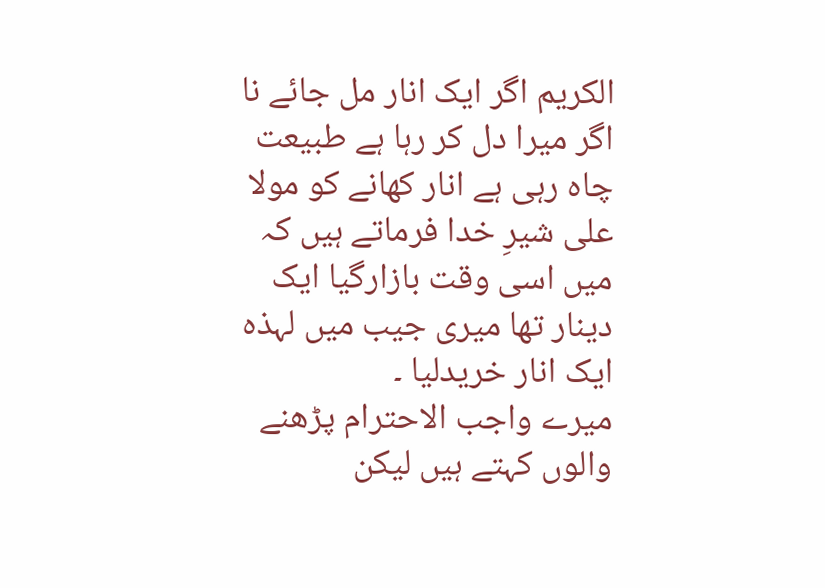الکریم اگر ایک انار مل جائے نا اگر میرا دل کر رہا ہے طبیعت چاہ رہی ہے انار کھانے کو مولا علی شیرِ خدا فرماتے ہیں کہ میں اسی وقت بازارگیا ایک دینار تھا میری جیب میں لہذہ ایک انار خریدلیا ۔
میرے واجب الاحترام پڑھنے والوں کہتے ہیں لیکن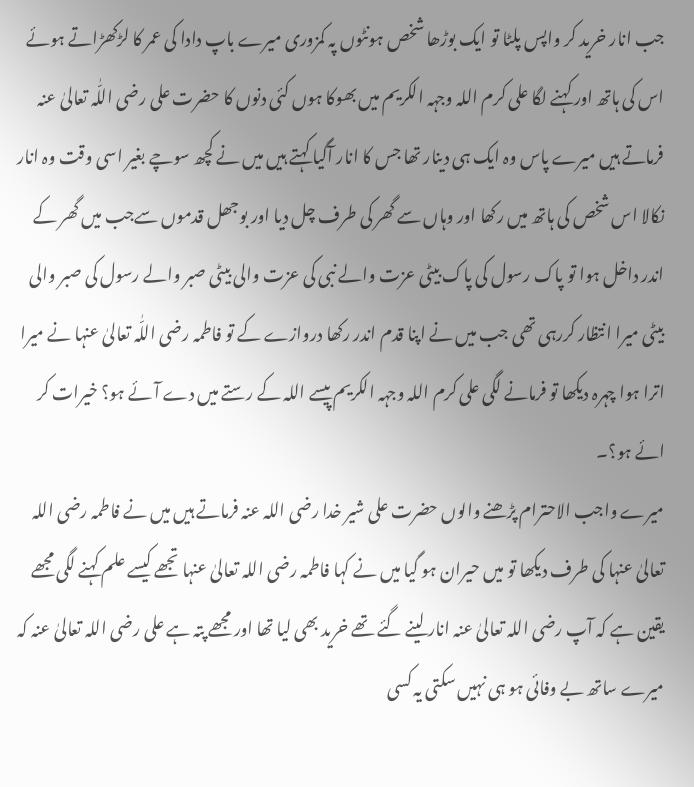جب انار خرید کر واپس پلٹا تو ایک بوڑھا شخص ہونٹوں پہ کمزوری میرے باپ دادا کی عمر کا لڑکھڑاتے ہوئے اس کی ہاتھ اور کہنے لگا علی کرم اللہ وجہہ الکریم میں بھوکا ہوں کئی دنوں کا حضرت علی رضی اللّٰہ تعالیٰ عنہ فرماتے ہیں میرے پاس وہ ایک ہی دینار تھا جس کا انار آگیا کہتے ہیں میں نے کچھ سوچے بغیر اسی وقت وہ انار نکالا اس شخص کی ہاتھ میں رکھا اور وہاں سے گھر کی طرف چل دیا اور بوجھل قدموں سےجب میں گھر کے اندر داخل ہوا تو پاک رسول کی پاک بیٹی عزت والے نبی کی عزت والی بیٹی صبر والے رسول کی صبر والی بیٹی میرا انتظار کررہی تھی جب میں نے اپنا قدم اندر رکھا دروازے کے تو فاطمہ رضی اللّٰہ تعالیٰ عنہا نے میرا اترا ہوا چہرہ دیکھا تو فرمانے لگی علی کرم اللہ وجہہ الکریم پیسے اللہ کے رستے میں دے آئے ہو؟ خیرات کر ائے ہو؟۔
میرے واجب الاحترام پڑھنے والوں حضرت علی شیر خدا رضی اللہ عنہ فرماتے ہیں میں نے فاطمہ رضی اللہ تعالیٰ عنہا کی طرف دیکھا تو میں حیران ہو گیا میں نے کہا فاطمہ رضی اللہ تعالیٰ عنہا تجھے کیسے علم کہنے لگی مجھے یقین ہے کہ آپ رضی اللہ تعالیٰ عنہ انار لینے گئے تھے خرید بھی لیا تھا اور مجھے پتہ ہے علی رضی اللہ تعالیٰ عنہ کہ میرے ساتھ بے وفائی ہو ہی نہیں سکتی یہ کسی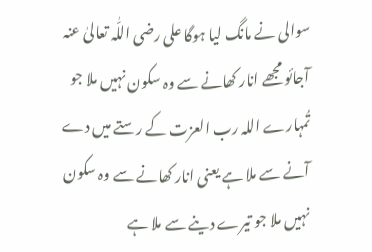سوالی نے مانگ لیا ہوگا علی رضی اللّٰہ تعالیٰ عنہ آجائو مجھے انار کھانے سے وہ سکون نہیں ملا جو تُمہارے اللہ رب العزت کے رستے میں دے آنے سے ملا ہے یعنی انار کھانے سے وہ سکون نہیں ملا جو تیرے دینے سے ملا ہے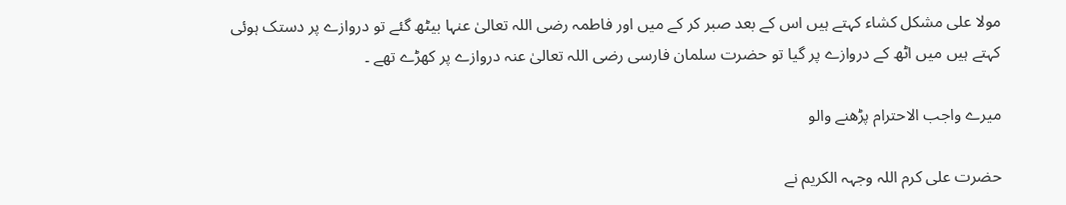مولا علی مشکل کشاء کہتے ہیں اس کے بعد صبر کر کے میں اور فاطمہ رضی اللہ تعالیٰ عنہا بیٹھ گئے تو دروازے پر دستک ہوئی کہتے ہیں میں اٹھ کے دروازے پر گیا تو حضرت سلمان فارسی رضی اللہ تعالیٰ عنہ دروازے پر کھڑے تھے ۔

میرے واجب الاحترام پڑھنے والو

حضرت علی کرم اللہ وجہہ الکریم نے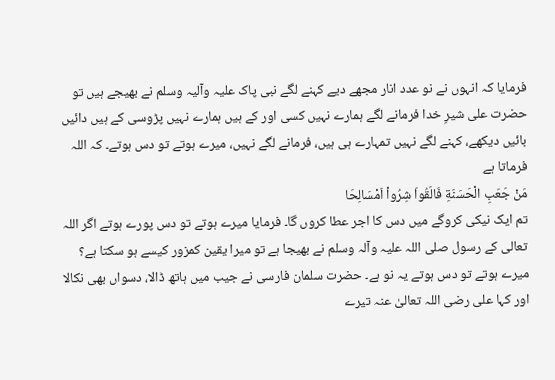فرمایا کہ انہوں نے نو عدد انار مجھے دیے کہنے لگے نبی پاک علیہ وآلیہ وسلم نے بھیجے ہیں تو حضرت علی شیرِ خدا فرمانے لگے ہمارے نہیں کسی اور کے ہیں ہمارے نہیں پڑوسی کے ہیں دائیں بائیں دیکھے، کہنے لگے نہیں تمہارے ہی ہیں، فرمانے لگے نہیں، میرے ہوتے تو دس ہوتے۔ کہ اللہ فرماتا ہے
مَنْ جَعَبِ الْحَسَنَةِ فَالَقُواَ شِرُواْ اَمْسَالِحَا
تم ایک نیکی کروگے میں دس کا اجر عطا کروں گا۔ فرمایا میرے ہوتے تو دس پورے ہوتے اگر اللہ تعالی کے رسول صلی اللہ علیہ وآلہ وسلم نے بھیجا ہے تو میرا یقین کمزور کیسے ہو سکتا ہے؟ میرے ہوتے تو دس ہوتے یہ نو ہے۔ حضرت سلمان فارسی نے جیب میں ہاتھ ڈالا، دسواں بھی نکالا اور کہا علی رضی اللہ تعالیٰ عنہ تیرے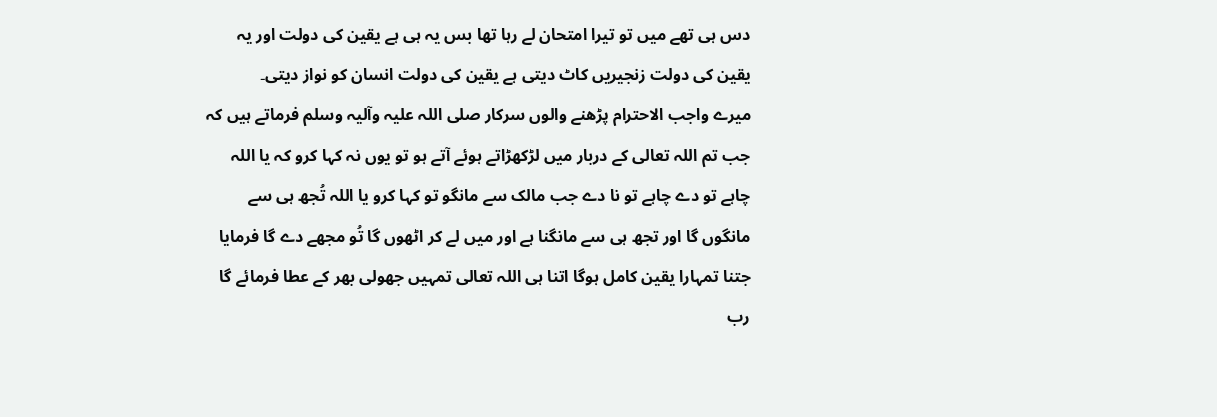دس ہی تھے میں تو تیرا امتحان لے رہا تھا بس یہ ہی ہے یقین کی دولت اور یہ یقین کی دولت زنجیریں کاٹ دیتی ہے یقین کی دولت انسان کو نواز دیتی۔
میرے واجب الاحترام پڑھنے والوں سرکار صلی اللہ علیہ وآلیہ وسلم فرماتے ہیں کہ جب تم اللہ تعالی کے دربار میں لڑکھڑاتے ہوئے آتے ہو تو یوں نہ کہا کرو کہ یا اللہ چاہے تو دے چاہے تو نا دے جب مالک سے مانگو تو کہا کرو یا اللہ تُجھ ہی سے مانگوں گا اور تجھ ہی سے مانگنا ہے اور میں لے کر اٹھوں گا تُو مجھے دے گا فرمایا جتنا تمہارا یقین کامل ہوگا اتنا ہی اللہ تعالی تمہیں جھولی بھر کے عطا فرمائے گا رب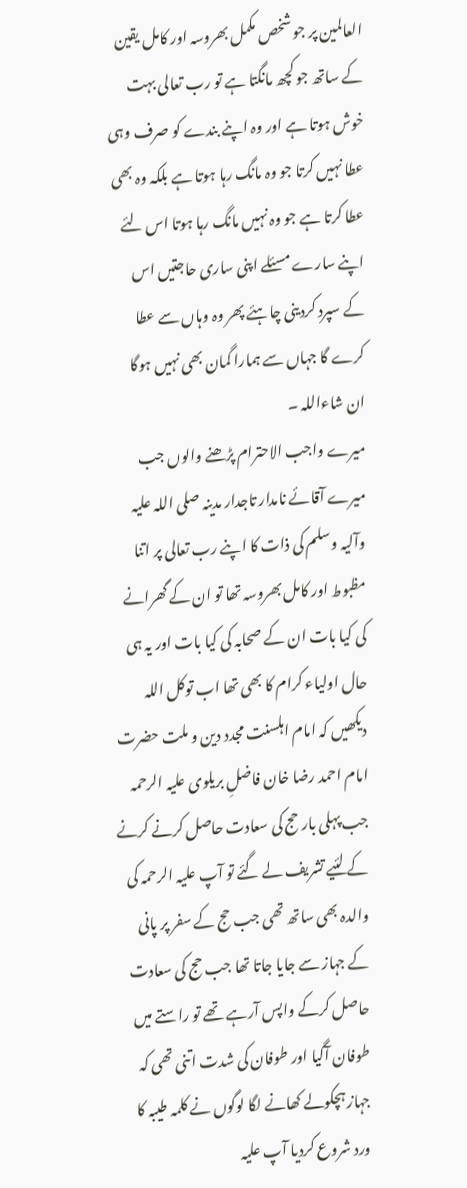العالمین پر جو شخص مکمل بھروسہ اور کامل یقین کے ساتھ جو کچھ مانگتا ہے تو رب تعالی بہت خوش ہوتا ہے اور وہ اپنے بندے کو صرف وہی عطا نہیں کرتا جو وہ مانگ رہا ہوتا ہے بلکہ وہ بھی عطا کرتا ہے جو وہ نہیں مانگ رہا ہوتا اس لئے اپنے سارے مسئلے اپنی ساری حاجتیں اس کے سپرد کردینی چاہئے پھر وہ وہاں سے عطا کرے گا جہاں سے ہمارا گمان بھی نہیں ہوگا ان شاءاللہ ۔
میرے واجب الاحترام پڑھنے والوں جب میرے آقائے نامدار تاجدار مدینہ صلی اللہ علیہ وآلیہ وسلم کی ذات کا اپنے رب تعالی پر اتنا مظبوط اور کامل بھروسہ تھا تو ان کے گھرانے کی کیا بات ان کے صحابہ کی کیا بات اور یہ ہی حال اولیاء کرام کا بھی تھا اب توکل اللہ دیکھیں کہ امام اہلسنت مجدد دین و ملت حضرت امام احمد رضا خان فاضلِ بریلوی علیہ الرحمہ جب پہلی بار حج کی سعادت حاصل کرنے کرنے کے لئیے تشریف لے گئے تو آپ علیہ الرحمہ کی والدہ بھی ساتھ تھی جب حج کے سفر پر پانی کے جہاز سے جایا جاتا تھا جب حج کی سعادت حاصل کرکے واپس آرہے تھے تو راستے میں طوفان آگیا اور طوفان کی شدت اتنی تھی کہ جہاز ہچکولے کھانے لگا لوگوں نے کلمہ طیبہ کا ورد شروع کردیا آپ علیہ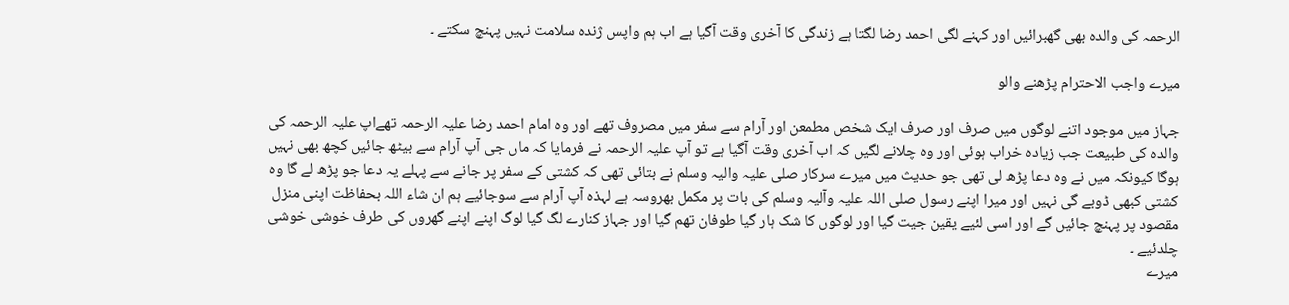الرحمہ کی والدہ بھی گھبرائیں اور کہنے لگی احمد رضا لگتا ہے زندگی کا آخری وقت آگیا ہے اب ہم واپس ژندہ سلامت نہیں پہنچ سکتے ۔

میرے واجب الاحترام پڑھنے والو

جہاز میں موجود اتنے لوگوں میں صرف اور صرف ایک شخص مطمعن اور آرام سے سفر میں مصروف تھے اور وہ امام احمد رضا علیہ الرحمہ تھےاپ علیہ الرحمہ کی والدہ کی طبیعت جب زیادہ خراب ہوئی اور وہ چلانے لگیں کہ اب آخری وقت آگیا ہے تو آپ علیہ الرحمہ نے فرمایا کہ ماں جی آپ آرام سے بیٹھ جائیں کچھ بھی نہیں ہوگا کیونکہ میں نے وہ دعا پڑھ لی تھی جو حدیث میں میرے سرکار صلی علیہ والیہ وسلم نے بتائی تھی کہ کشتی کے سفر پر جانے سے پہلے یہ دعا جو پڑھ لے گا وہ کشتی کبھی ڈوبے گی نہیں اور میرا اپنے رسول صلی اللہ علیہ وآلیہ وسلم کی بات پر مکمل بھروسہ ہے لہذہ آپ آرام سے سوجائیے ہم ان شاء اللہ بحفاظت اپنی منزل مقصود پر پہنچ جائیں گے اور اسی لئیے یقین جیت گیا اور لوگوں کا شک ہار گیا طوفان تھم گیا اور جہاز کنارے لگ گیا لوگ اپنے اپنے گھروں کی طرف خوشی خوشی چلدئیے ۔
میرے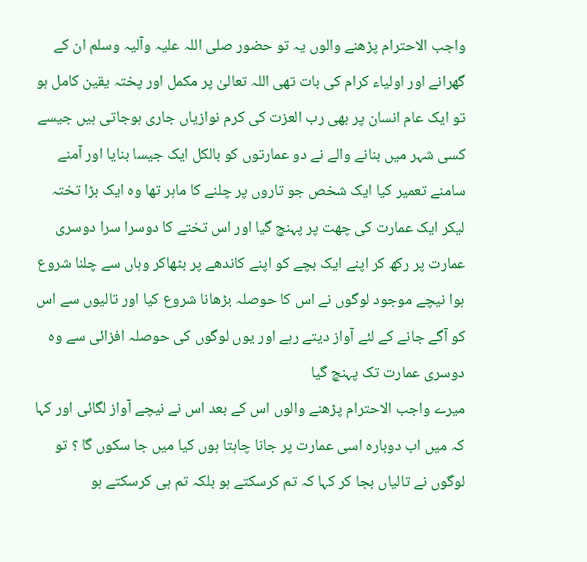واجب الاحترام پڑھنے والوں یہ تو حضور صلی اللہ علیہ وآلیہ وسلم ان کے گھرانے اور اولیاء کرام کی بات تھی اللہ تعالیٰ پر مکمل اور پختہ یقین کامل ہو تو ایک عام انسان پر بھی رب العزت کی کرم نوازیاں جاری ہوجاتی ہیں جیسے کسی شہر میں بنانے والے نے دو عمارتوں کو بالکل ایک جیسا بنایا اور آمنے سامنے تعمیر کیا ایک شخص جو تاروں پر چلنے کا ماہر تھا وہ ایک بڑا تختہ لیکر ایک عمارت کی چھت پر پہنچ گیا اور اس تختے کا دوسرا سرا دوسری عمارت پر رکھ کر اپنے ایک بچے کو اپنے کاندھے پر بٹھاکر وہاں سے چلنا شروع ہوا نیچے موجود لوگوں نے اس کا حوصلہ بڑھانا شروع کیا اور تالیوں سے اس کو آگے جانے کے لئے آواز دیتے رہے اور یوں لوگوں کی حوصلہ افزائی سے وہ دوسری عمارت تک پہنچ گیا
میرے واجب الاحترام پڑھنے والوں اس کے بعد اس نے نیچے آواز لگائی اور کہا کہ میں اب دوبارہ اسی عمارت پر جانا چاہتا ہوں کیا میں جا سکوں گا ؟ تو لوگوں نے تالیاں بجا کر کہا کہ تم کرسکتے ہو بلکہ تم ہی کرسکتے ہو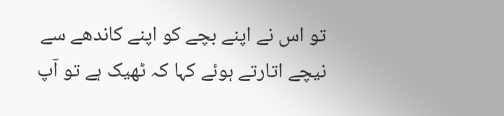تو اس نے اپنے بچے کو اپنے کاندھے سے نیچے اتارتے ہوئے کہا کہ ٹھیک ہے تو آپ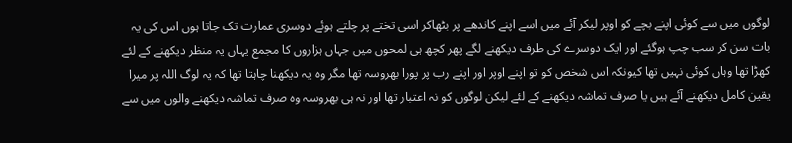لوگوں میں سے کوئی اپنے بچے کو اوپر لیکر آئے میں اسے اپنے کاندھے پر بٹھاکر اسی تختے پر چلتے ہوئے دوسری عمارت تک جاتا ہوں اس کی یہ بات سن کر سب چپ ہوگئے اور ایک دوسرے کی طرف دیکھنے لگے پھر کچھ ہی لمحوں میں جہاں ہزاروں کا مجمع یہاں یہ منظر دیکھنے کے لئے کھڑا تھا وہاں کوئی نہیں تھا کیونکہ اس شخص کو تو اپنے اوپر اور اپنے رب پر پورا بھروسہ تھا مگر وہ یہ دیکھنا چاہتا تھا کہ یہ لوگ اللہ پر میرا یقین کامل دیکھنے آئے ہیں یا صرف تماشہ دیکھنے کے لئے لیکن لوگوں کو نہ اعتبار تھا اور نہ ہی بھروسہ وہ صرف تماشہ دیکھنے والوں میں سے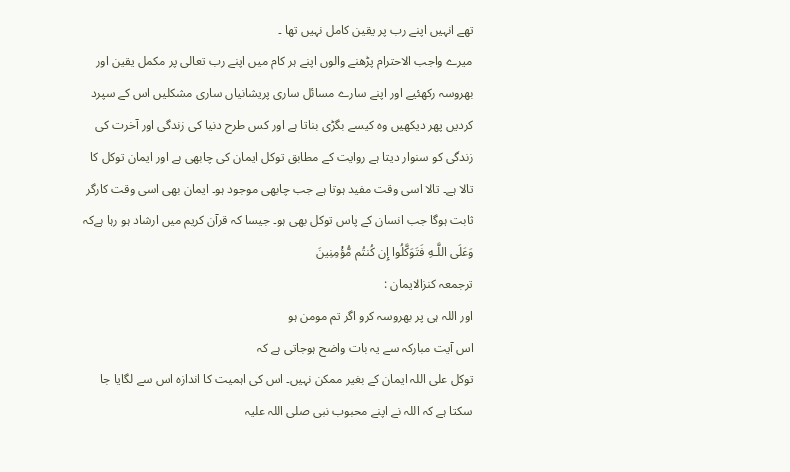تھے انہیں اپنے رب پر یقین کامل نہیں تھا ۔
میرے واجب الاحترام پڑھنے والوں اپنے ہر کام میں اپنے رب تعالی پر مکمل یقین اور بھروسہ رکھئیے اور اپنے سارے مسائل ساری پریشانیاں ساری مشکلیں اس کے سپرد کردیں پھر دیکھیں وہ کیسے بگڑی بناتا ہے اور کس طرح دنیا کی زندگی اور آخرت کی زندگی کو سنوار دیتا ہے روایت کے مطابق توکل ایمان کی چابھی ہے اور ایمان توکل کا تالا ہے۔ تالا اسی وقت مفید ہوتا ہے جب چابھی موجود ہو۔ ایمان بھی اسی وقت کارگر ثابت ہوگا جب انسان کے پاس توکل بھی ہو۔ جیسا کہ قرآن کریم میں ارشاد ہو رہا ہےکہ
وَعَلَى اللَّـهِ فَتَوَكَّلُوا إِن كُنتُم مُّؤْمِنِينَ
ترجمعہ کنزالایمان :
اور اللہ ہی پر بھروسہ کرو اگر تم مومن ہو
اس آیت مبارکہ سے یہ بات واضح ہوجاتی ہے کہ
توکل علی اللہ ایمان کے بغیر ممکن نہیں۔ اس کی اہمیت کا اندازہ اس سے لگایا جا سکتا ہے کہ اللہ نے اپنے محبوب نبی صلی اللہ علیہ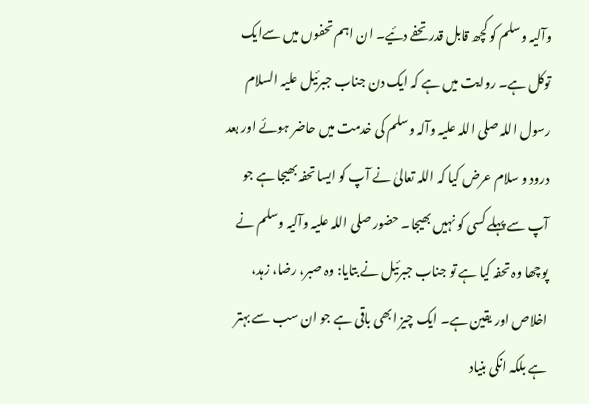وآلیہ وسلم کو کچھ قابل قدر تحفے دئیے۔ ان اہم تحفوں میں سےایک توکل ہے۔ روایت میں ہے کہ ایک دن جناب جبرئیل علیہ السلام رسول اللہ صلی اللہ علیہ وآلہ وسلم کی خدمت میں حاضر ہوئے اور بعد درود و سلام عرض کیا کہ اللہ تعالیٰ نے آپ کو ایسا تحفہ بھیجا ہے جو آپ سے پہلے کسی کو نہیں بھیجا۔ حضور صلی اللہ علیہ وآلیہ وسلم نے پوچھا وہ تحفہ کیا ہے تو جناب جبرئیل نے بتایا: وہ صبر، رضا، زہد، اخلاص اور یقین ہے۔ ایک چیز ابھی باقی ہے جو ان سب سے بہتر ہے بلکہ انکی بنیاد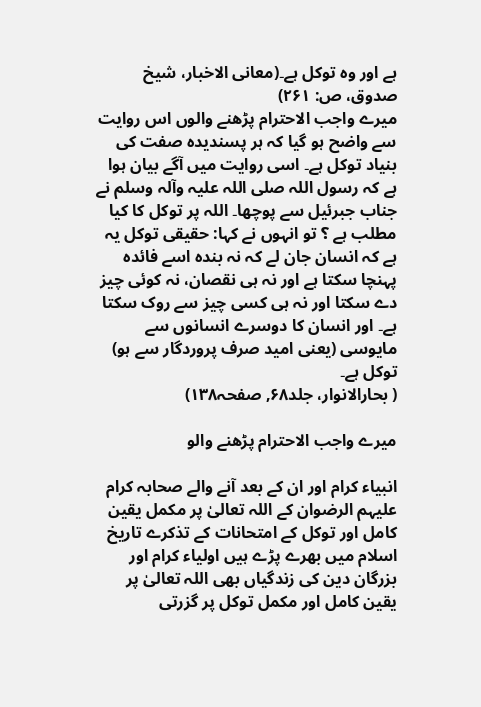ہے اور وہ توکل ہے۔(معانی الاخبار، شیخ صدوق، ص: ۲۶۱)
میرے واجب الاحترام پڑھنے والوں اس روایت سے واضح ہو گیا کہ ہر پسندیدہ صفت کی بنیاد توکل ہے۔ اسی روایت میں آگے بیان ہوا ہے کہ رسول اللہ صلی اللہ علیہ وآلہ وسلم نے جناب جبرئیل سے پوچھا۔ اللہ پر توکل کا کیا مطلب ہے ؟ تو انہوں نے کہا: حقیقی توکل یہ ہے کہ انسان جان لے کہ نہ بندہ اسے فائدہ پہنچا سکتا ہے اور نہ ہی نقصان، نہ کوئی چیز دے سکتا اور نہ ہی کسی چیز سے روک سکتا ہے۔ اور انسان کا دوسرے انسانوں سے مایوسی (یعنی امید صرف پروردگار سے ہو) توکل ہے۔
( بحارالانوار، جلد۶۸, صفحہ۱۳۸)

میرے واجب الاحترام پڑھنے والو

انبیاء کرام اور ان کے بعد آنے والے صحابہ کرام علیہم الرضوان کے اللہ تعالیٰ پر مکمل یقین کامل اور توکل کے امتحانات کے تذکرے تاریخ اسلام میں بھرے پڑے ہیں اولیاء کرام اور بزرگان دین کی زندگیاں بھی اللہ تعالیٰ پر یقین کامل اور مکمل توکل پر گزرتی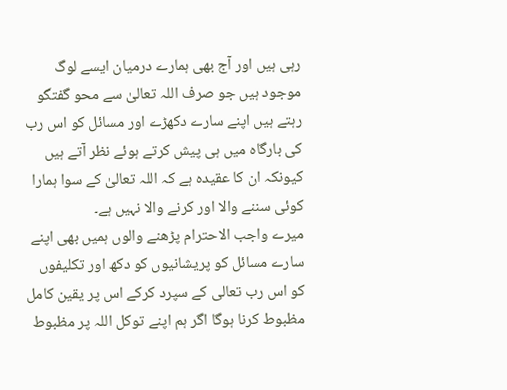رہی ہیں اور آج بھی ہمارے درمیان ایسے لوگ موجود ہیں جو صرف اللہ تعالیٰ سے محو گفتگو رہتے ہیں اپنے سارے دکھڑے اور مسائل کو اس رب کی بارگاہ میں ہی پیش کرتے ہوئے نظر آتے ہیں کیونکہ ان کا عقیدہ ہے کہ اللہ تعالیٰ کے سوا ہمارا کوئی سننے والا اور کرنے والا نہیں ہے۔
میرے واجب الاحترام پڑھنے والوں ہمیں بھی اپنے سارے مسائل کو پریشانیوں کو دکھ اور تکلیفوں کو اس رب تعالی کے سپرد کرکے اس پر یقین کامل مظبوط کرنا ہوگا اگر ہم اپنے توکل اللہ پر مظبوط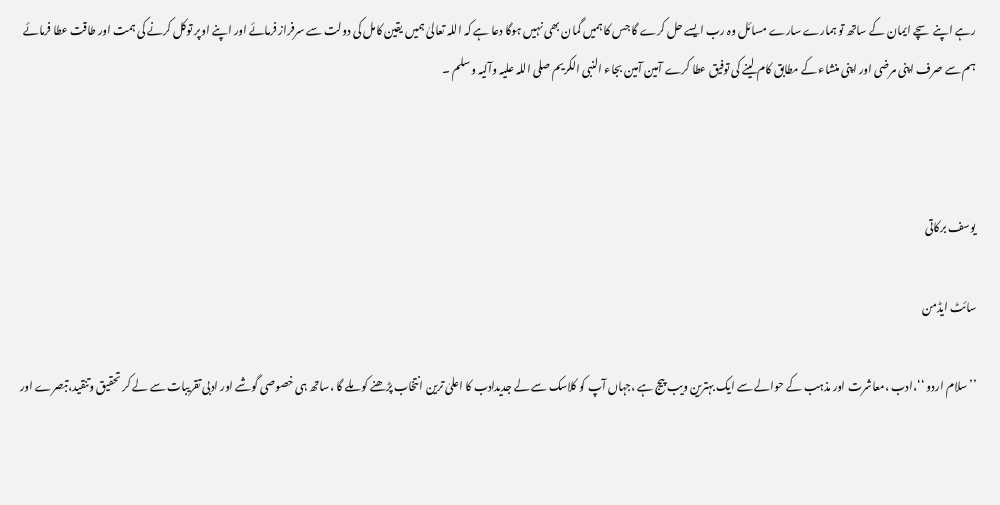رہے اپنے سچے ایمان کے ساتھ تو ہمارے سارے مسائل وہ رب ایسے حل کرے گا جس کا ہمیں گمان بھی نہیں ہوگا دعا ہے کہ اللہ تعالیٰ ہمیں یقین کامل کی دولت سے سرفراز فرمائے اور اپنے اوپر توکل کرنے کی ہمت اور طاقت عطا فرمائے ہم سے صرف اپنی مرضی اور اپنی منشاء کے مطابق کام لینے کی توفیق عطا کرے آمین آمین بجاء النبی الکریم صلی اللہ علیہ وآلیہ وسلم ۔



یوسف برکاتی

سائٹ ایڈمن

’’سلام اردو ‘‘،ادب ،معاشرت اور مذہب کے حوالے سے ایک بہترین ویب پیج ہے ،جہاں آپ کو کلاسک سے لے جدیدادب کا اعلیٰ ترین انتخاب پڑھنے کو ملے گا ،ساتھ ہی خصوصی گوشے اور ادبی تقریبات سے لے کر تحقیق وتنقید،تبصرے اور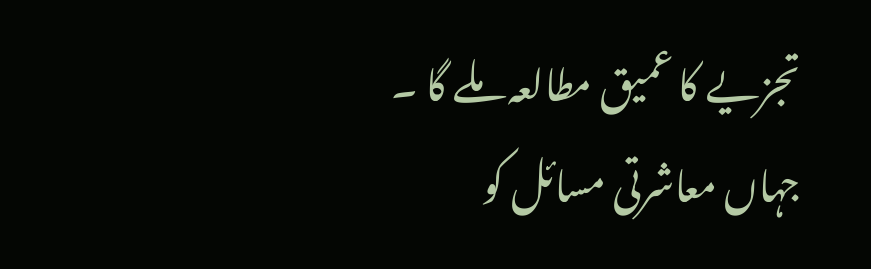تجزیے کا عمیق مطالعہ ملے گا ۔ جہاں معاشرتی مسائل کو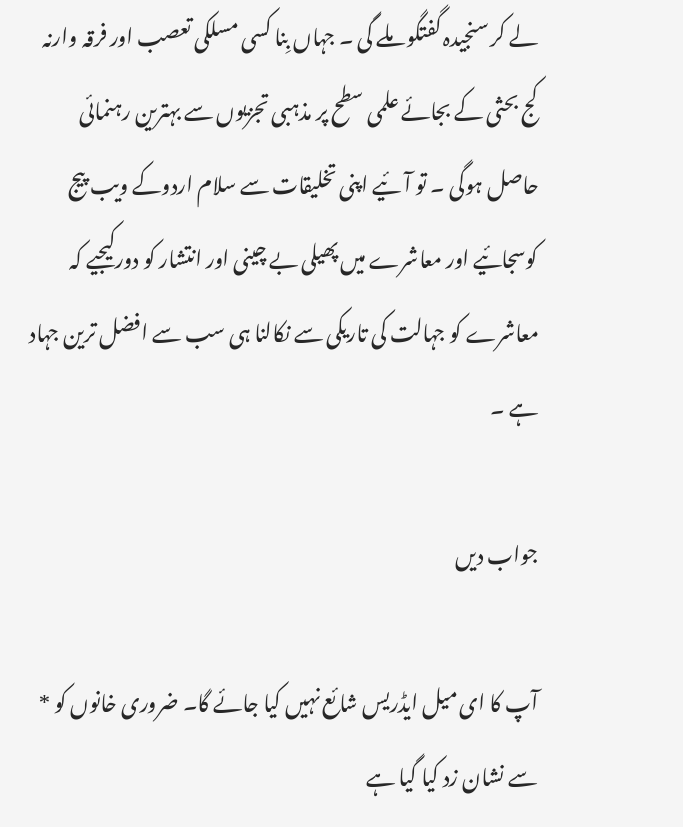لے کر سنجیدہ گفتگو ملے گی ۔ جہاں بِنا کسی مسلکی تعصب اور فرقہ وارنہ کج بحثی کے بجائے علمی سطح پر مذہبی تجزیوں سے بہترین رہنمائی حاصل ہوگی ۔ تو آئیے اپنی تخلیقات سے سلام اردوکے ویب پیج کوسجائیے اور معاشرے میں پھیلی بے چینی اور انتشار کو دورکیجیے کہ معاشرے کو جہالت کی تاریکی سے نکالنا ہی سب سے افضل ترین جہاد ہے ۔

جواب دیں

آپ کا ای میل ایڈریس شائع نہیں کیا جائے گا۔ ضروری خانوں کو * سے نشان زد کیا گیا ہے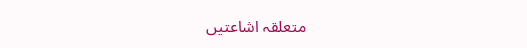متعلقہ اشاعتیں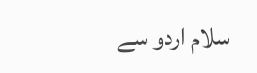سلام اردو سے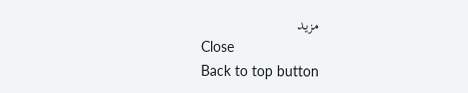مزید
Close
Back to top button